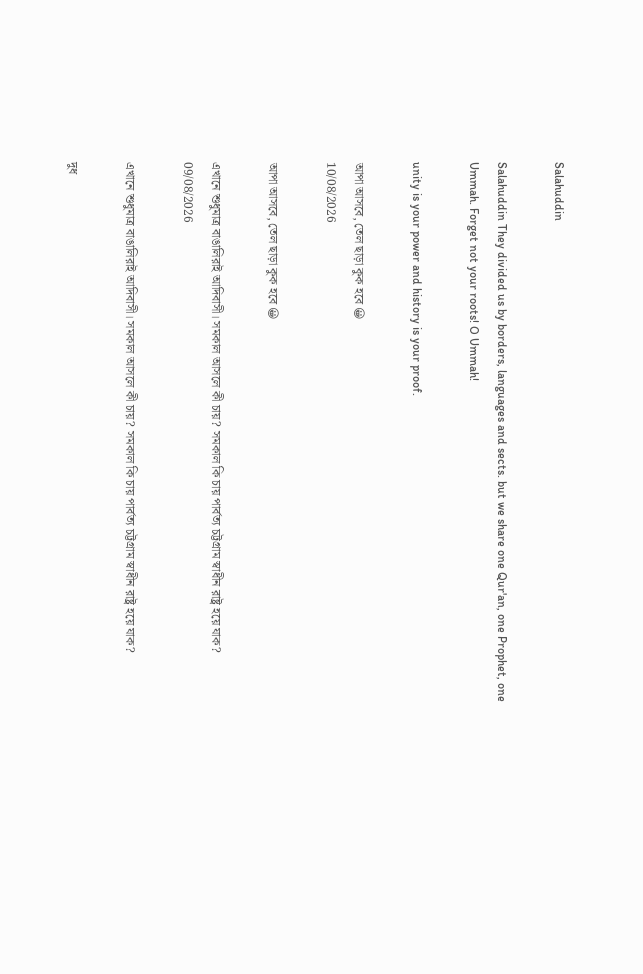Salahuddin

Salahuddin They divided us by borders, languages and sects. but we share one Qur'an, one Prophet, one Ummah. Forget not your roots! O Ummah!

unity is your power and history is your proof.

আপা আসবে, তেল ছাড়া কুক হবে 😀
10/08/2026

আপা আসবে, তেল ছাড়া কুক হবে 😀

এখানে শুধুমাত্র বাঙালিরাই আদিবাসী। সমকাল আসলে কী চায়? সমকাল কি চায় পার্বত্য চট্টগ্রাম স্বাধীন রাষ্ট্র হয়ে যাক?
09/08/2026

এখানে শুধুমাত্র বাঙালিরাই আদিবাসী। সমকাল আসলে কী চায়? সমকাল কি চায় পার্বত্য চট্টগ্রাম স্বাধীন রাষ্ট্র হয়ে যাক?

দুধ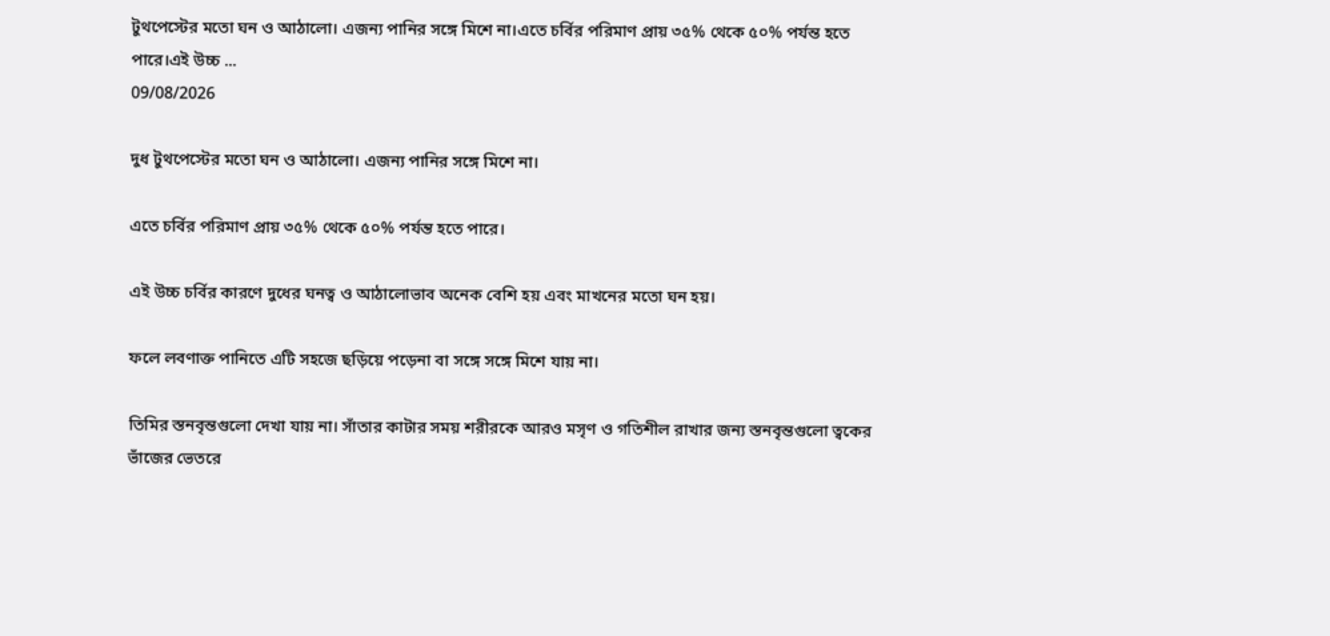টুথপেস্টের মতো ঘন ও আঠালো। এজন্য পানির সঙ্গে মিশে না।এতে চর্বির পরিমাণ প্রায় ৩৫% থেকে ৫০% পর্যন্ত হতে পারে।এই উচ্চ ...
09/08/2026

দুধ টুথপেস্টের মতো ঘন ও আঠালো। এজন্য পানির সঙ্গে মিশে না।

এতে চর্বির পরিমাণ প্রায় ৩৫% থেকে ৫০% পর্যন্ত হতে পারে।

এই উচ্চ চর্বির কারণে দুধের ঘনত্ব ও আঠালোভাব অনেক বেশি হয় এবং মাখনের মতো ঘন হয়।

ফলে লবণাক্ত পানিতে এটি সহজে ছড়িয়ে পড়েনা বা সঙ্গে সঙ্গে মিশে যায় না।

তিমির স্তনবৃন্তগুলো দেখা যায় না। সাঁতার কাটার সময় শরীরকে আরও মসৃণ ও গতিশীল রাখার জন্য স্তনবৃন্তগুলো ত্বকের ভাঁজের ভেতরে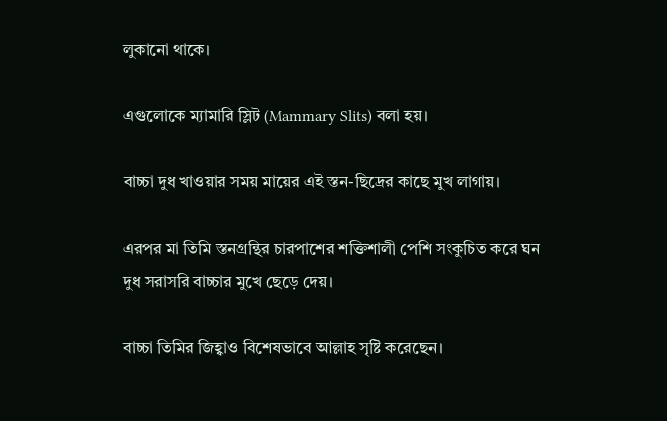লুকানো থাকে।

এগুলোকে ম্যামারি স্লিট (Mammary Slits) বলা হয়।

বাচ্চা দুধ খাওয়ার সময় মায়ের এই স্তন-ছিদ্রের কাছে মুখ লাগায়।

এরপর মা তিমি স্তনগ্রন্থির চারপাশের শক্তিশালী পেশি সংকুচিত করে ঘন দুধ সরাসরি বাচ্চার মুখে ছেড়ে দেয়।

বাচ্চা তিমির জিহ্বাও বিশেষভাবে আল্লাহ সৃষ্টি করেছেন।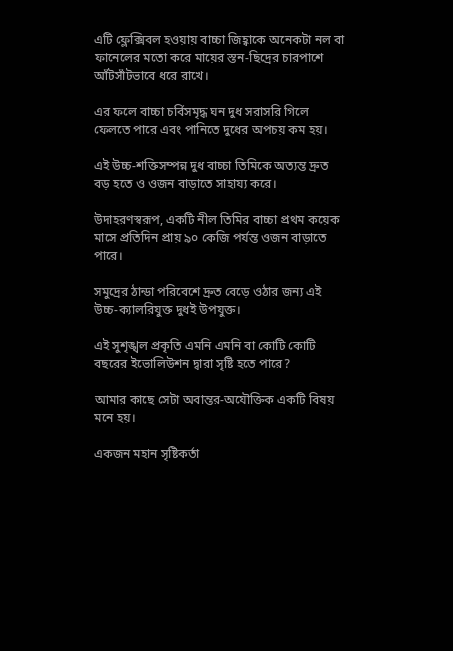এটি ফ্লেক্সিবল হওয়ায় বাচ্চা জিহ্বাকে অনেকটা নল বা ফানেলের মতো করে মায়ের স্তন-ছিদ্রের চারপাশে আঁটসাঁটভাবে ধরে রাখে।

এর ফলে বাচ্চা চর্বিসমৃদ্ধ ঘন দুধ সরাসরি গিলে ফেলতে পারে এবং পানিতে দুধের অপচয় কম হয়।

এই উচ্চ-শক্তিসম্পন্ন দুধ বাচ্চা তিমিকে অত্যন্ত দ্রুত বড় হতে ও ওজন বাড়াতে সাহায্য করে।

উদাহরণস্বরূপ, একটি নীল তিমির বাচ্চা প্রথম কয়েক মাসে প্রতিদিন প্রায় ৯০ কেজি পর্যন্ত ওজন বাড়াতে পারে।

সমুদ্রের ঠান্ডা পরিবেশে দ্রুত বেড়ে ওঠার জন্য এই উচ্চ-ক্যালরিযুক্ত দুধ‌ই উপযুক্ত।

এই সুশৃঙ্খল প্রকৃতি এমনি এমনি বা কোটি কোটি বছরের ইভোলিউশন দ্বারা সৃষ্টি হতে পারে?

আমার কাছে সেটা অবান্তর-অযৌক্তিক একটি বিষয় মনে হয়।

একজন মহান সৃষ্টিকর্তা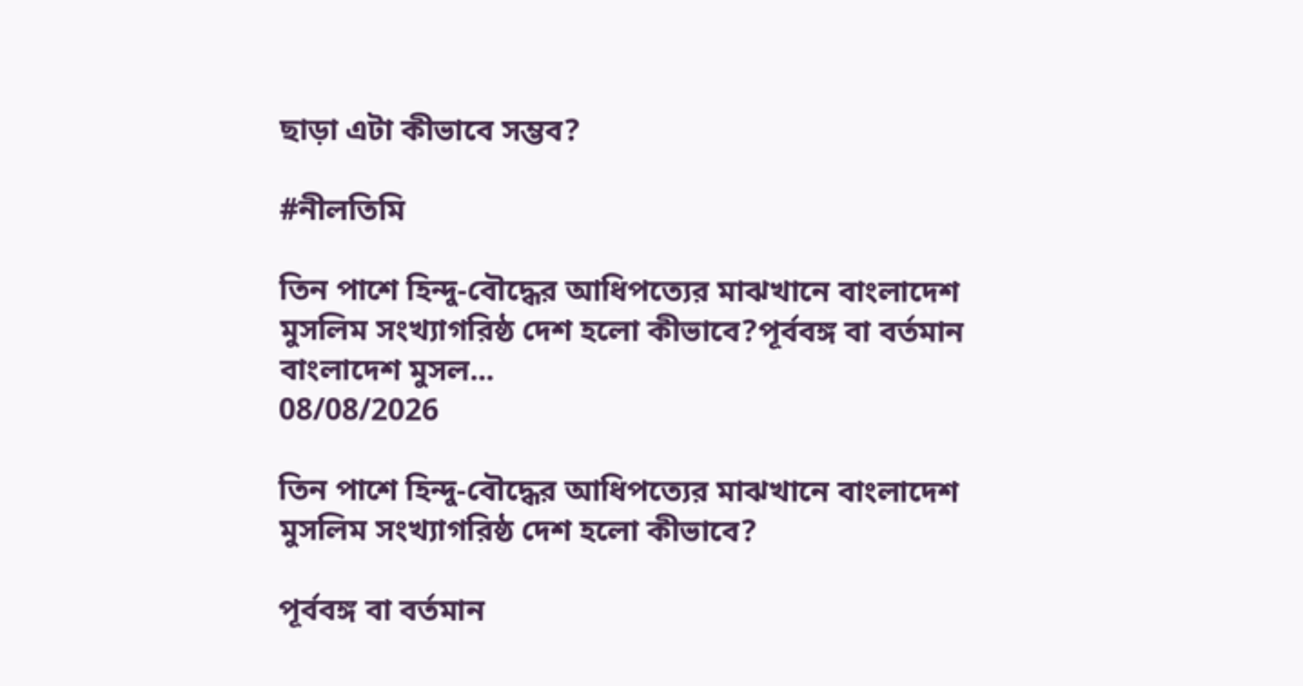ছাড়া এটা কীভাবে সম্ভব?

#নীলতিমি

তিন পাশে হিন্দু-বৌদ্ধের আধিপত্যের মাঝখানে বাংলাদেশ মুসলিম সংখ্যাগরিষ্ঠ দেশ হলো কীভাবে?পূর্ববঙ্গ বা বর্তমান বাংলাদেশ মুসল...
08/08/2026

তিন পাশে হিন্দু-বৌদ্ধের আধিপত্যের মাঝখানে বাংলাদেশ মুসলিম সংখ্যাগরিষ্ঠ দেশ হলো কীভাবে?

পূর্ববঙ্গ বা বর্তমান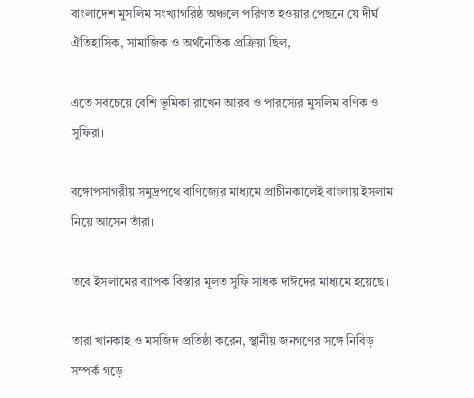বাংলাদেশ মুসলিম সংখ্যাগরিষ্ঠ অঞ্চলে পরিণত হ‌ওয়ার পেছনে যে দীর্ঘ ঐতিহাসিক, সামাজিক ও অর্থনৈতিক প্রক্রিয়া ছিল,

এতে সবচেয়ে বেশি ভূমিকা রাখেন আরব ও পারস্যের মুসলিম বণিক ও সুফিরা।

বঙ্গোপসাগরীয় সমুদ্রপথে বাণিজ্যের মাধ্যমে প্রাচীনকালেই বাংলায় ইসলাম নিয়ে আসেন তাঁরা।

তবে ইসলামের ব্যাপক বিস্তার মূলত সুফি সাধক দাঈদের মাধ্যমে হয়েছে।

তারা খানকাহ ও মসজিদ প্রতিষ্ঠা করেন, স্থানীয় জনগণের সঙ্গে নিবিড় সম্পর্ক গড়ে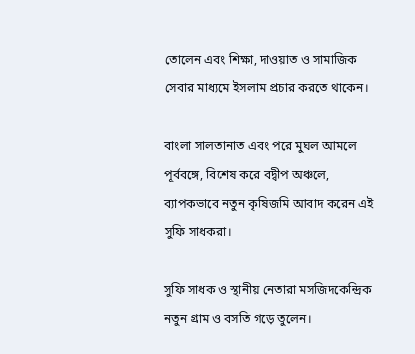তোলেন এবং শিক্ষা, দাওয়াত ও সামাজিক সেবার মাধ্যমে ইসলাম প্রচার করতে থাকেন।

বাংলা সালতানাত এবং পরে মুঘল আমলে পূর্ববঙ্গে, বিশেষ করে বদ্বীপ অঞ্চলে, ব্যাপকভাবে নতুন কৃষিজমি আবাদ করেন এই সুফি সাধকরা।

সুফি সাধক ও স্থানীয় নেতারা মসজিদকেন্দ্রিক নতুন গ্রাম ও বসতি গড়ে তুলেন।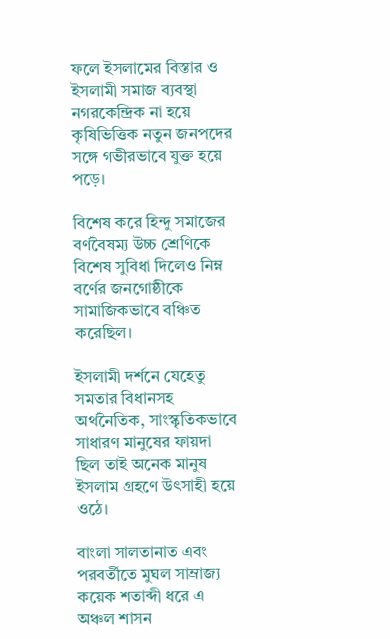ফলে ইসলামের বিস্তার ও ইসলামী সমাজ ব্যবস্থা নগরকেন্দ্রিক না হয়ে কৃষিভিত্তিক নতুন জনপদের সঙ্গে গভীরভাবে যুক্ত হয়ে পড়ে।

বিশেষ করে হিন্দু সমাজের বর্ণবৈষম্য উচ্চ শ্রেণিকে বিশেষ সুবিধা দিলেও নিম্ন বর্ণের জনগোষ্ঠীকে সামাজিকভাবে বঞ্চিত করেছিল।

ইসলামী দর্শনে যেহেতু সমতার বিধানসহ অর্থনৈতিক, সাংস্কৃতিকভাবে সাধারণ মানুষের ফায়দা ছিল তাই অনেক মানুষ ইসলাম গ্রহণে উৎসাহী হয়ে ওঠে।

বাংলা সালতানাত এবং পরবর্তীতে মুঘল সাম্রাজ্য কয়েক শতাব্দী ধরে এ অঞ্চল শাসন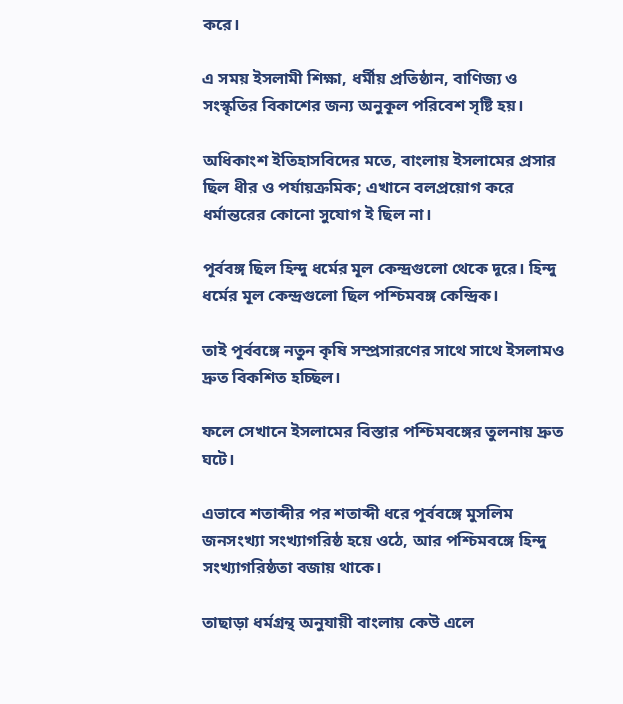করে।

এ সময় ইসলামী শিক্ষা, ধর্মীয় প্রতিষ্ঠান, বাণিজ্য ও সংস্কৃতির বিকাশের জন্য অনুকূল পরিবেশ সৃষ্টি হয়।

অধিকাংশ ইতিহাসবিদের মতে, বাংলায় ইসলামের প্রসার ছিল ধীর ও পর্যায়ক্রমিক; এখানে বলপ্রয়োগ করে ধর্মান্তরের কোনো সুযোগ ই ছিল না।

পূর্ববঙ্গ ছিল হিন্দু ধর্মের মূল কেন্দ্রগুলো থেকে দূরে। হিন্দু ধর্মের মূল কেন্দ্রগুলো ছিল পশ্চিমবঙ্গ কেন্দ্রিক।

তাই পূর্ববঙ্গে নতুন কৃষি সম্প্রসারণের সাথে সাথে ইসলাম‌ও দ্রুত বিকশিত হচ্ছিল।

ফলে সেখানে ইসলামের বিস্তার পশ্চিমবঙ্গের তুলনায় দ্রুত ঘটে।

এভাবে শতাব্দীর পর শতাব্দী ধরে পূর্ববঙ্গে মুসলিম জনসংখ্যা সংখ্যাগরিষ্ঠ হয়ে ওঠে, আর পশ্চিমবঙ্গে হিন্দু সংখ্যাগরিষ্ঠতা বজায় থাকে।

তাছাড়া ধর্মগ্রন্থ অনুযায়ী বাংলায় কেউ এলে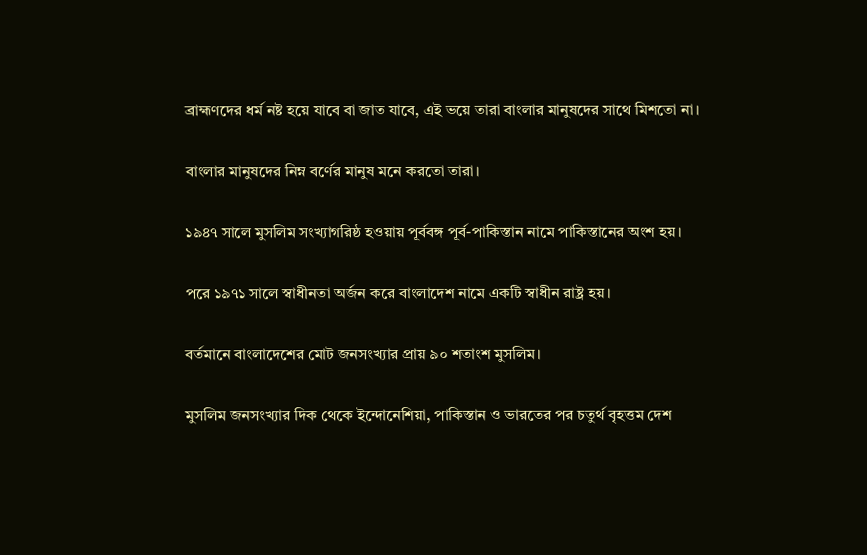ব্রাহ্মণদের ধর্ম নষ্ট হয়ে যাবে বা জাত যাবে, এই ভয়ে তারা বাংলার মানুষদের সাথে মিশতো না।

বাংলার মানুষদের নিম্ন বর্ণের মানুষ মনে করতো তারা।

১৯৪৭ সালে মুসলিম সংখ্যাগরিষ্ঠ হওয়ায় পূর্ববঙ্গ পূর্ব-পাকিস্তান নামে পাকিস্তানের অংশ হয়।

পরে ১৯৭১ সালে স্বাধীনতা অর্জন করে বাংলাদেশ নামে একটি স্বাধীন রাষ্ট্র হয়।

বর্তমানে বাংলাদেশের মোট জনসংখ্যার প্রায় ৯০ শতাংশ মুসলিম।

মুসলিম জনসংখ্যার দিক থেকে ইন্দোনেশিয়া, পাকিস্তান ও ভারতের পর চতুর্থ বৃহত্তম দেশ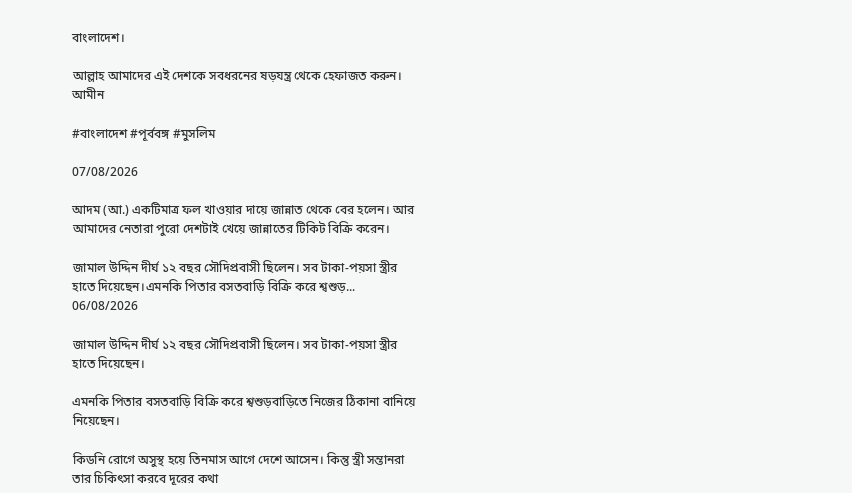বাংলাদেশ।

আল্লাহ আমাদের এই দেশকে সবধরনের ষড়যন্ত্র থেকে হেফাজত করুন। আমীন

#বাংলাদেশ #পূর্ববঙ্গ #মুসলিম

07/08/2026

আদম (আ.) একটিমাত্র ফল খাওয়ার দায়ে জান্নাত থেকে বের হলেন। আর আমাদের নেতারা পুরো দেশটাই খেয়ে জান্নাতের টিকিট বিক্রি করেন।

জামাল উদ্দিন দীর্ঘ ১২ বছর সৌদিপ্রবাসী ছিলেন। সব টাকা-পয়সা স্ত্রীর হাতে দিয়েছেন।এমনকি পিতার বসতবাড়ি বিক্রি করে শ্বশুড়...
06/08/2026

জামাল উদ্দিন দীর্ঘ ১২ বছর সৌদিপ্রবাসী ছিলেন। সব টাকা-পয়সা স্ত্রীর হাতে দিয়েছেন।

এমনকি পিতার বসতবাড়ি বিক্রি করে শ্বশুড়বাড়িতে নিজের ঠিকানা বানিয়ে নিয়েছেন।

কিডনি রোগে অসুস্থ হয়ে তিনমাস আগে দেশে আসেন। কিন্তু স্ত্রী সন্তানরা তার চিকিৎসা করবে দূরের কথা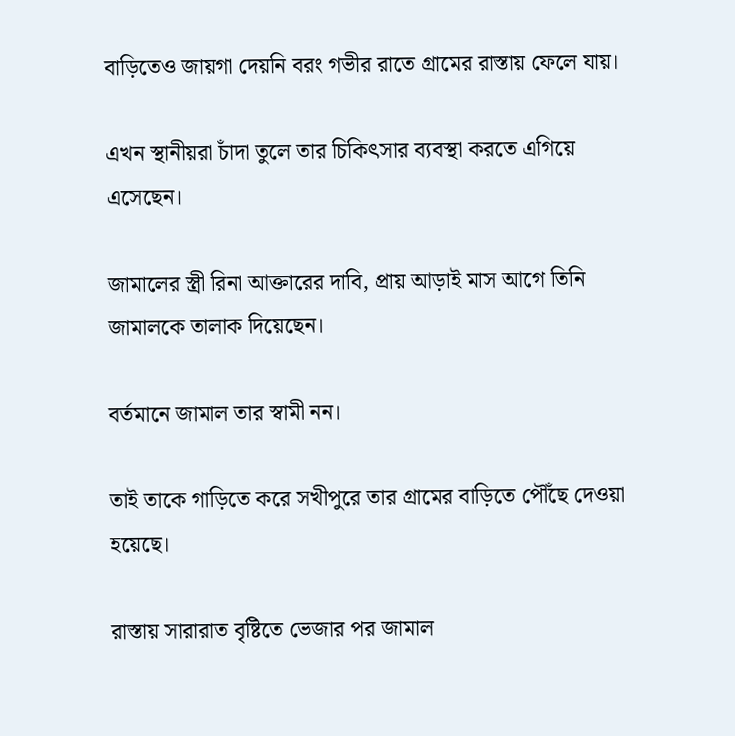বাড়িতেও জায়গা দেয়নি বরং গভীর রাতে গ্রামের রাস্তায় ফেলে যায়।

এখন স্থানীয়রা চাঁদা তুলে তার চিকিৎসার ব্যবস্থা করতে এগিয়ে এসেছেন।

জামালের স্ত্রী রিনা আক্তারের দাবি, প্রায় আড়াই মাস আগে তিনি জামালকে তালাক দিয়েছেন।

বর্তমানে জামাল তার স্বামী নন।

তাই তাকে গাড়িতে করে সখীপুরে তার গ্রামের বাড়িতে পৌঁছে দেওয়া হয়েছে।

রাস্তায় সারারাত বৃষ্টিতে ভেজার পর জামাল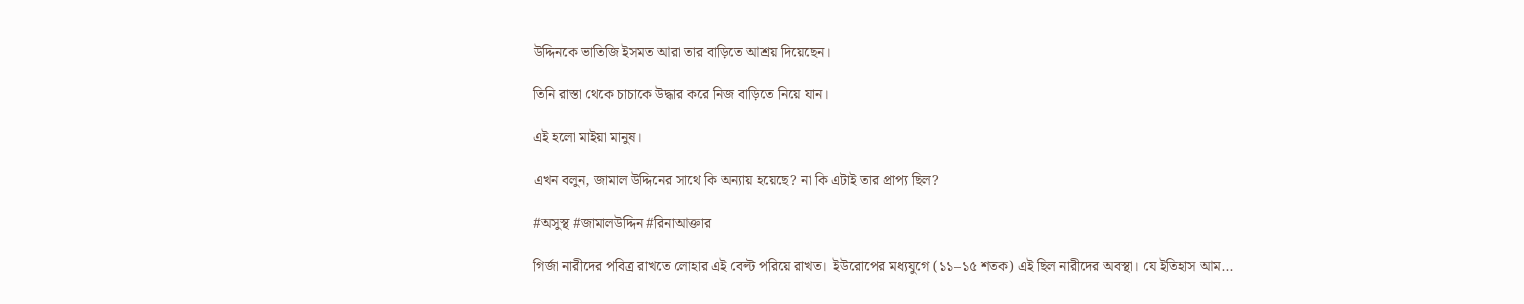উদ্দিনকে ভাতিজি ইসমত আরা তার বাড়িতে আশ্রয় দিয়েছেন।

তিনি রাস্তা থেকে চাচাকে উদ্ধার করে নিজ বাড়িতে নিয়ে যান।

এই হলো মাইয়া মানুষ।

এখন বলুন, জামাল উদ্দিনের সাথে কি অন্যায় হয়েছে? না কি এটাই তার প্রাপ্য ছিল?

#অসুস্থ #জামাল‌উদ্দিন #রিনাআক্তার

গির্জা নারীদের পবিত্র রাখতে লোহার এই বেল্ট পরিয়ে রাখত।  ইউরোপের মধ্যযুগে (১১–১৫ শতক) এই ছিল নারীদের অবস্থা। যে ইতিহাস আম...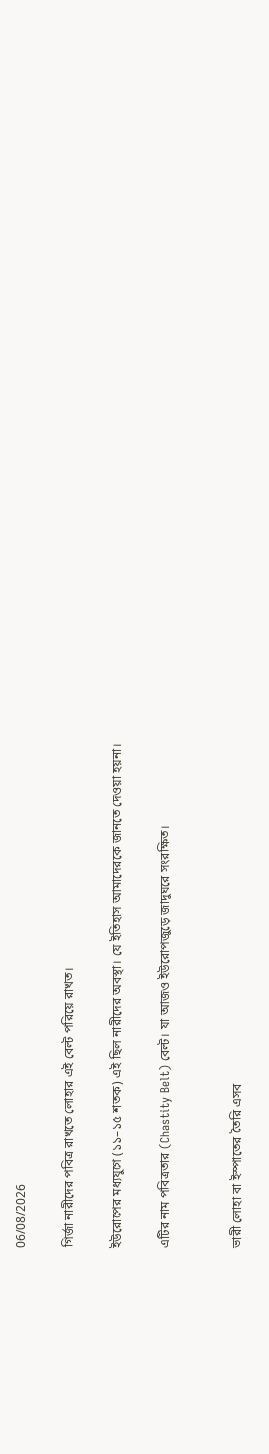06/08/2026

গির্জা নারীদের পবিত্র রাখতে লোহার এই বেল্ট পরিয়ে রাখত।

ইউরোপের মধ্যযুগে (১১–১৫ শতক) এই ছিল নারীদের অবস্থা। যে ইতিহাস আমাদেরকে জানতে দেওয়া হয়না।

এটির নাম পবিত্রতার (Chastity Belt) বেল্ট। যা আজও ইউরোপজুড়ে জাদুঘরে সংরক্ষিত।


ভারী লোহা বা ইস্পাতের তৈরি এসব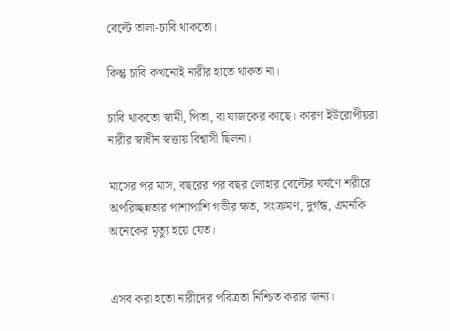বেল্টে তালা-চাবি থাকতো।

কিন্তু চাবি কখনোই নারীর হাতে থাকত না।

চাবি থাকতো স্বামী, পিতা, বা যাজকের কাছে। কারণ ইউরোপীয়রা নারীর স্বাধীন স্বত্তায় বিশ্বাসী ছিলনা।

মাসের পর মাস, বছরের পর বছর লোহার বেল্টের ঘর্ষণে শরীরে অপরিচ্ছন্নতার পাশাপাশি গভীর ক্ষত, সংক্রমণ, দুর্গন্ধ, এমনকি অনেকের মৃত্যু হয়ে যেত।


এসব করা হতো নারীদের পবিত্রতা নিশ্চিত করার জন্য।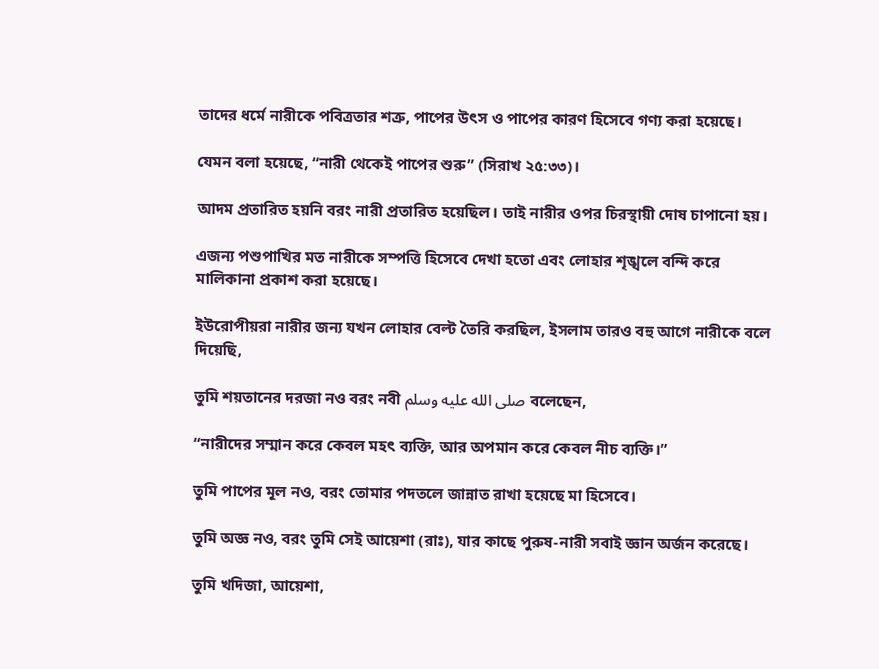তাদের ধর্মে নারীকে পবিত্রতার শত্রু, পাপের উৎস ও পাপের কারণ হিসেবে গণ্য করা হয়েছে।

যেমন বলা হয়েছে, “নারী থেকেই পাপের শুরু” (সিরাখ ২৫:৩৩)।

আদম প্রতারিত হয়নি বরং নারী প্রতারিত হয়েছিল। তাই নারীর ওপর চিরস্থায়ী দোষ চাপানো হয়।

এজন্য পশুপাখির মত নারীকে সম্পত্তি হিসেবে দেখা হতো এবং লোহার শৃঙ্খলে বন্দি করে মালিকানা প্রকাশ করা হয়েছে।

ইউরোপীয়রা নারীর জন্য যখন লোহার বেল্ট তৈরি করছিল, ইসলাম তারও বহু আগে নারীকে বলে দিয়েছি,

তুমি শয়তানের দরজা নও বরং নবী صلى الله عليه وسلم বলেছেন,

“নারীদের সম্মান করে কেবল মহৎ ব্যক্তি, আর অপমান করে কেবল নীচ ব্যক্তি।”

তুমি পাপের মূল নও, বরং তোমার পদতলে জান্নাত রাখা হয়েছে মা হিসেবে।

তুমি অজ্ঞ নও, বরং তুমি সেই আয়েশা (রাঃ), যার কাছে পুরুষ-নারী সবাই জ্ঞান অর্জন করেছে।

তুমি খদিজা, আয়েশা,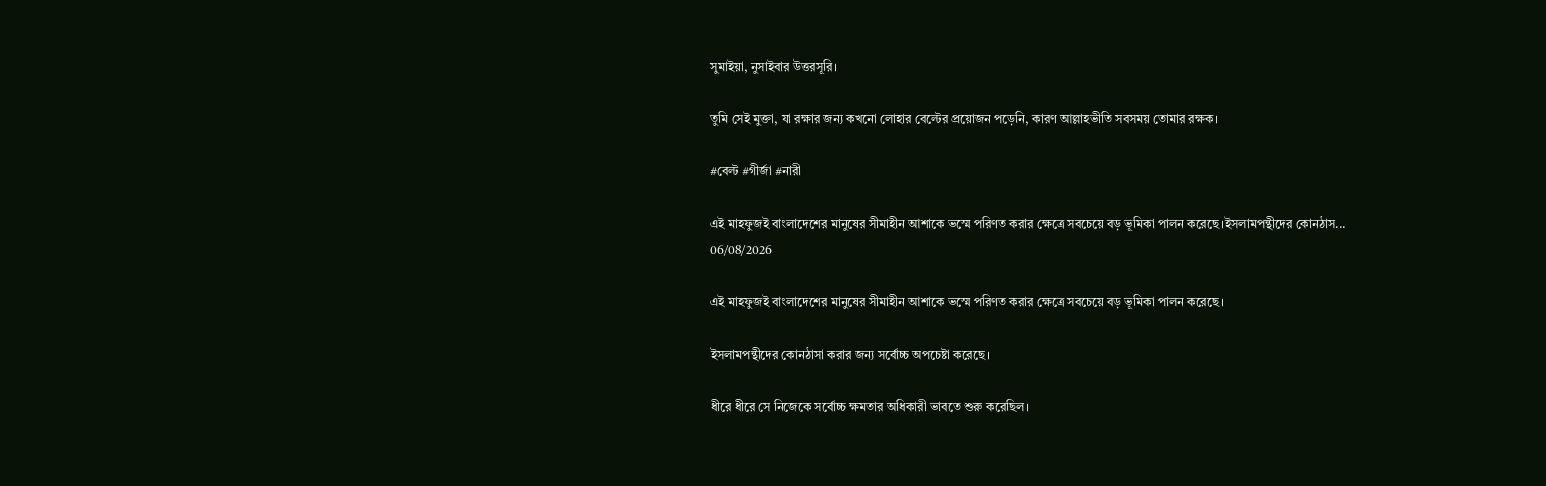সুমাইয়া, নুসাইবার উত্তরসূরি।

তুমি সেই মুক্তা, যা রক্ষার জন্য কখনো লোহার বেল্টের প্রয়োজন পড়েনি, কারণ আল্লাহভীতি সবসময় তোমার রক্ষক।

#বেল্ট #গীর্জা #নারী

এই মাহফুজই বাংলাদেশের মানুষের সীমাহীন আশাকে ভস্মে পরিণত করার ক্ষেত্রে সবচেয়ে বড় ভূমিকা পালন করেছে।ইসলামপন্থীদের কোনঠাস...
06/08/2026

এই মাহফুজই বাংলাদেশের মানুষের সীমাহীন আশাকে ভস্মে পরিণত করার ক্ষেত্রে সবচেয়ে বড় ভূমিকা পালন করেছে।

ইসলামপন্থীদের কোনঠাসা করার জন্য সর্বোচ্চ অপচেষ্টা করেছে।

ধীরে ধীরে সে নিজেকে সর্বোচ্চ ক্ষমতার অধিকারী ভাবতে শুরু করেছিল।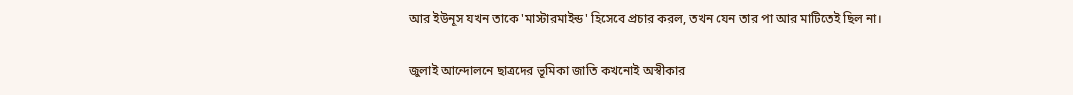আর ইউনূস যখন তাকে 'মাস্টারমাইন্ড' হিসেবে প্রচার করল, তখন যেন তার পা আর মাটিতেই ছিল না।

জুলাই আন্দোলনে ছাত্রদের ভূমিকা জাতি কখনোই অস্বীকার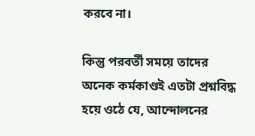করবে না।

কিন্তু পরবর্তী সময়ে তাদের অনেক কর্মকাণ্ডই এতটা প্রশ্নবিদ্ধ হয়ে ওঠে যে, আন্দোলনের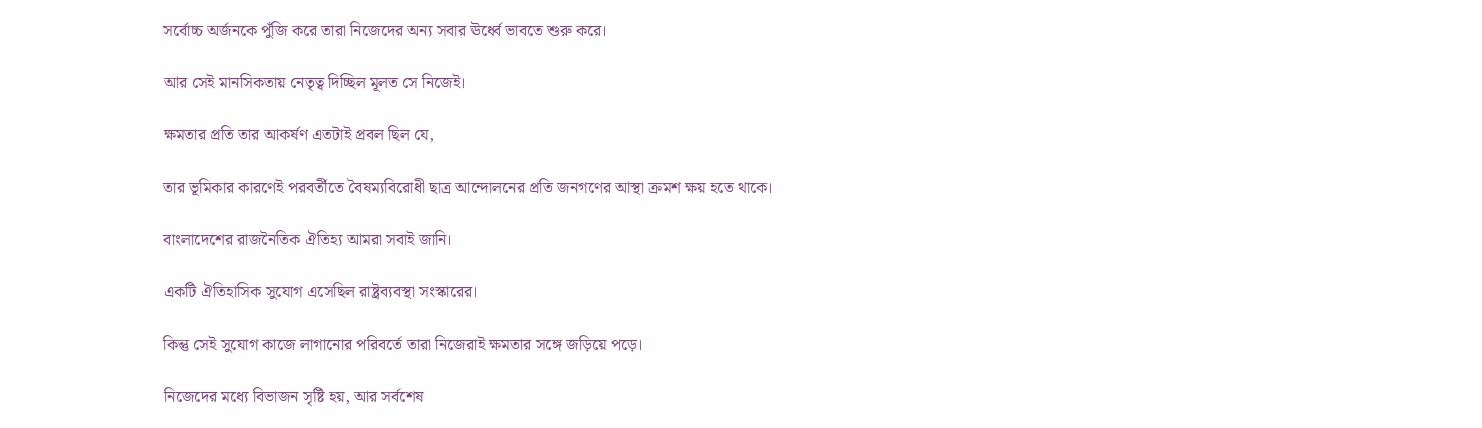সর্বোচ্চ অর্জনকে পুঁজি করে তারা নিজেদের অন্য সবার ঊর্ধ্বে ভাবতে শুরু করে।

আর সেই মানসিকতায় নেতৃত্ব দিচ্ছিল মূলত সে নিজেই।

ক্ষমতার প্রতি তার আকর্ষণ এতটাই প্রবল ছিল যে,

তার ভূমিকার কারণেই পরবর্তীতে বৈষম্যবিরোধী ছাত্র আন্দোলনের প্রতি জনগণের আস্থা ক্রমশ ক্ষয় হতে থাকে।

বাংলাদেশের রাজনৈতিক ঐতিহ্য আমরা সবাই জানি।

একটি ঐতিহাসিক সুযোগ এসেছিল রাষ্ট্রব্যবস্থা সংস্কারের।

কিন্তু সেই সুযোগ কাজে লাগানোর পরিবর্তে তারা নিজেরাই ক্ষমতার সঙ্গে জড়িয়ে পড়ে।

নিজেদের মধ্যে বিভাজন সৃষ্টি হয়, আর সর্বশেষ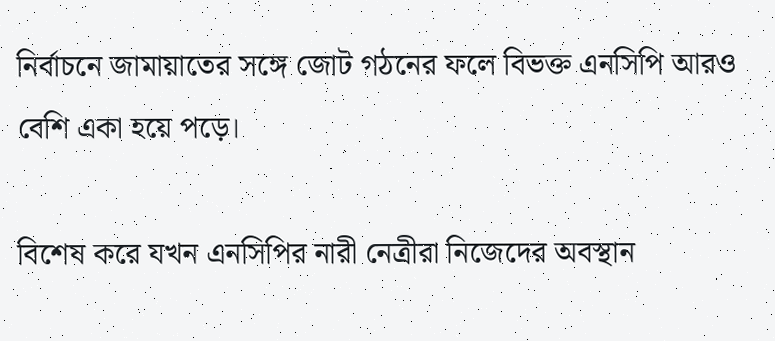নির্বাচনে জামায়াতের সঙ্গে জোট গঠনের ফলে বিভক্ত এনসিপি আরও বেশি একা হয়ে পড়ে।

বিশেষ করে যখন এনসিপির নারী নেত্রীরা নিজেদের অবস্থান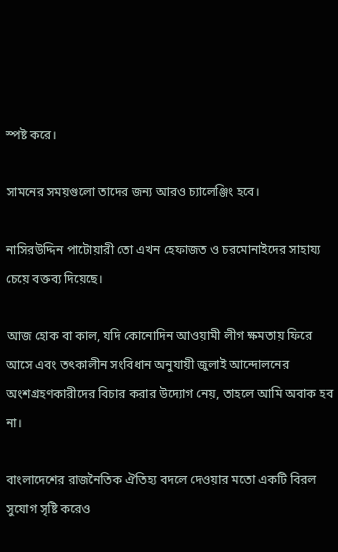স্পষ্ট করে।

সামনের সময়গুলো তাদের জন্য আরও চ্যালেঞ্জিং হবে।

নাসিরউদ্দিন পাটোয়ারী তো এখন হেফাজত ও চরমোনাইদের সাহায্য চেয়ে বক্তব্য দিয়েছে।

আজ হোক বা কাল, যদি কোনোদিন আওয়ামী লীগ ক্ষমতায় ফিরে আসে এবং তৎকালীন সংবিধান অনুযায়ী জুলাই আন্দোলনের অংশগ্রহণকারীদের বিচার করার উদ্যোগ নেয়, তাহলে আমি অবাক হব না।

বাংলাদেশের রাজনৈতিক ঐতিহ্য বদলে দেওয়ার মতো একটি বিরল সুযোগ সৃষ্টি করেও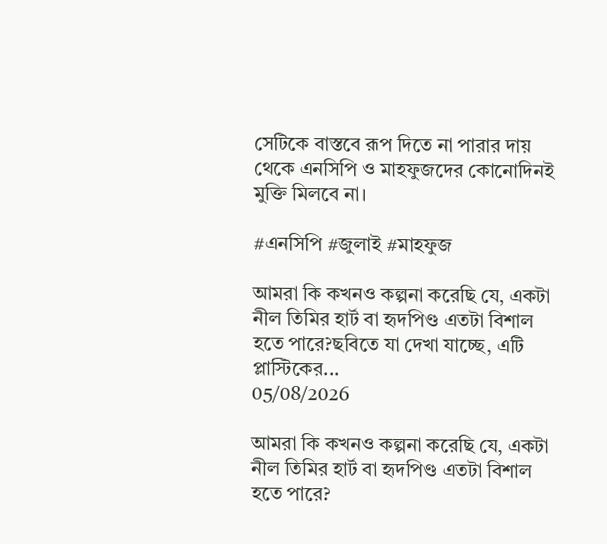সেটিকে বাস্তবে রূপ দিতে না পারার দায় থেকে এনসিপি ও মাহফুজদের কোনোদিনই মুক্তি মিলবে না।

#এনসিপি #জুলাই #মাহফুজ

আমরা কি কখনও কল্পনা করেছি যে, একটা নীল তিমির হার্ট বা হৃদপিণ্ড এতটা বিশাল হতে পারে?ছবিতে যা দেখা যাচ্ছে, এটি প্লাস্টিকের...
05/08/2026

আমরা কি কখনও কল্পনা করেছি যে, একটা নীল তিমির হার্ট বা হৃদপিণ্ড এতটা বিশাল হতে পারে?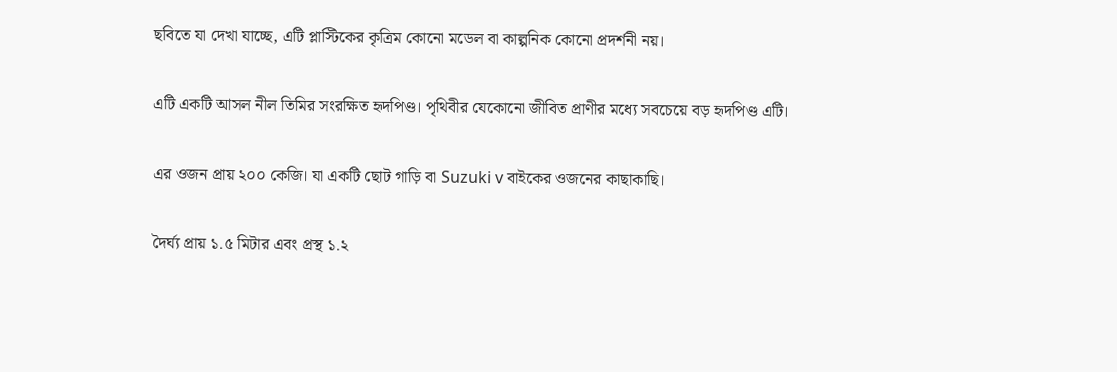ছবিতে যা দেখা যাচ্ছে, এটি প্লাস্টিকের কৃত্রিম কোনো মডেল বা কাল্পনিক কোনো প্রদর্শনী নয়।

এটি একটি আসল নীল তিমির সংরক্ষিত হৃদপিণ্ড। পৃথিবীর যেকোনো জীবিত প্রাণীর মধ্যে সবচেয়ে বড় হৃদপিণ্ড এটি।

এর ওজন প্রায় ২০০ কেজি। যা একটি ছোট গাড়ি বা Suzuki v বাইকের ওজনের কাছাকাছি।

দৈর্ঘ্য প্রায় ১.৫ মিটার এবং প্রস্থ ১.২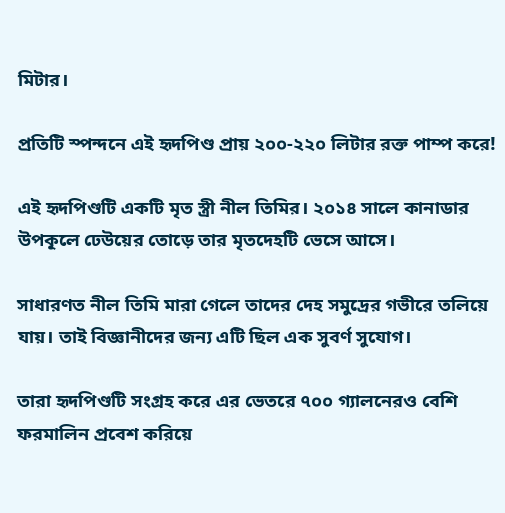মিটার।

প্রতিটি স্পন্দনে এই হৃদপিণ্ড প্রায় ২০০-২২০ লিটার রক্ত পাম্প করে!

এই হৃদপিণ্ডটি একটি মৃত স্ত্রী নীল তিমির। ২০১৪ সালে কানাডার উপকূলে ঢেউয়ের তোড়ে তার মৃতদেহটি ভেসে আসে।

সাধারণত নীল তিমি মারা গেলে তাদের দেহ সমুদ্রের গভীরে তলিয়ে যায়। তাই বিজ্ঞানীদের জন্য এটি ছিল এক সুবর্ণ সুযোগ।

তারা হৃদপিণ্ডটি সংগ্রহ করে এর ভেতরে ৭০০ গ্যালনেরও বেশি ফরমালিন প্রবেশ করিয়ে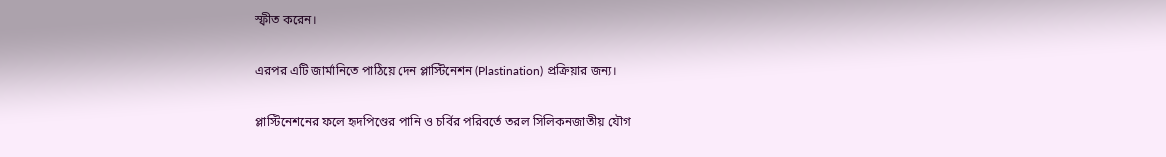স্ফীত করেন।

এরপর এটি জার্মানিতে পাঠিয়ে দেন প্লাস্টিনেশন (Plastination) প্রক্রিয়ার জন্য।

প্লাস্টিনেশনের ফলে হৃদপিণ্ডের পানি ও চর্বির পরিবর্তে তরল সিলিকনজাতীয় যৌগ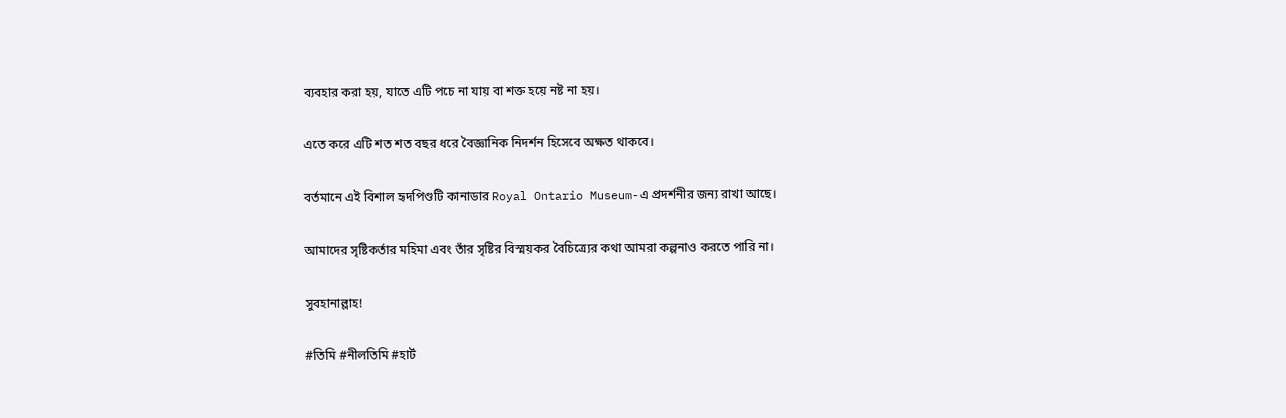ব্যবহার করা হয়, যাতে এটি পচে না যায় বা শক্ত হয়ে নষ্ট না হয়।

এতে করে এটি শত শত বছর ধরে বৈজ্ঞানিক নিদর্শন হিসেবে অক্ষত থাকবে।

বর্তমানে এই বিশাল হৃদপিণ্ডটি কানাডার Royal Ontario Museum-এ প্রদর্শনীর জন্য রাখা আছে।

আমাদের সৃষ্টিকর্তার মহিমা এবং তাঁর সৃষ্টির বিস্ময়কর বৈচিত্র্যের কথা আমরা কল্পনাও করতে পারি না।

সুবহানাল্লাহ!

#তিমি #নীলতিমি #হার্ট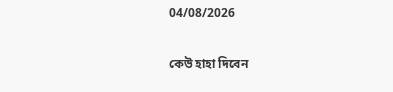04/08/2026

কেউ হাহা দিবেন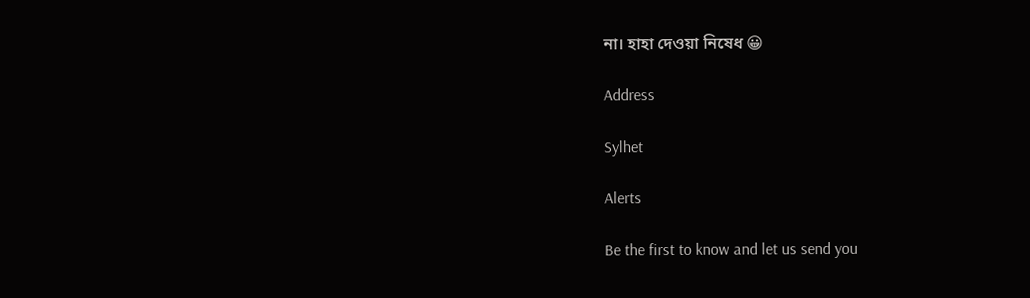না। হাহা দেওয়া নিষেধ 😀

Address

Sylhet

Alerts

Be the first to know and let us send you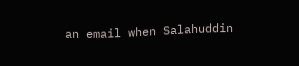an email when Salahuddin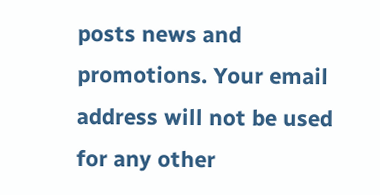posts news and promotions. Your email address will not be used for any other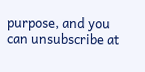purpose, and you can unsubscribe at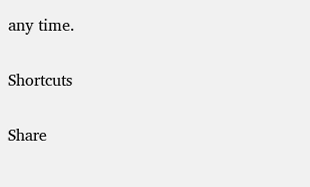any time.

Shortcuts

Share